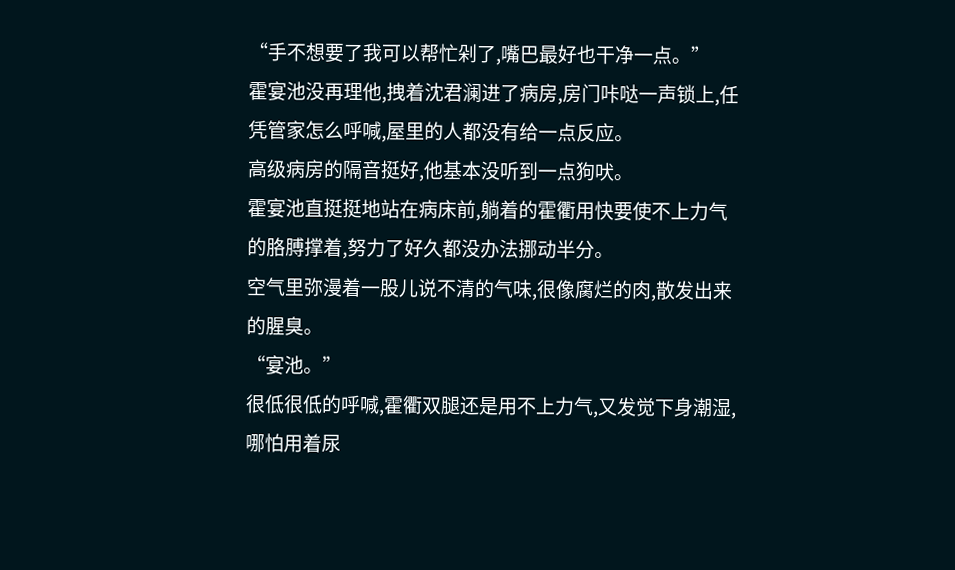“手不想要了我可以帮忙剁了,嘴巴最好也干净一点。”
霍宴池没再理他,拽着沈君澜进了病房,房门咔哒一声锁上,任凭管家怎么呼喊,屋里的人都没有给一点反应。
高级病房的隔音挺好,他基本没听到一点狗吠。
霍宴池直挺挺地站在病床前,躺着的霍衢用快要使不上力气的胳膊撑着,努力了好久都没办法挪动半分。
空气里弥漫着一股儿说不清的气味,很像腐烂的肉,散发出来的腥臭。
“宴池。”
很低很低的呼喊,霍衢双腿还是用不上力气,又发觉下身潮湿,哪怕用着尿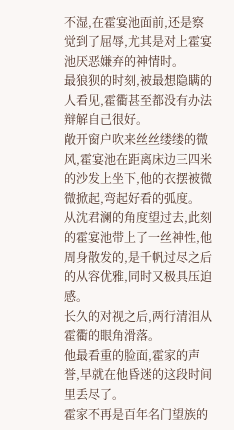不湿,在霍宴池面前,还是察觉到了屈辱,尤其是对上霍宴池厌恶嫌弃的神情时。
最狼狈的时刻,被最想隐瞒的人看见,霍衢甚至都没有办法辩解自己很好。
敞开窗户吹来丝丝缕缕的微风,霍宴池在距离床边三四米的沙发上坐下,他的衣摆被微微掀起,弯起好看的弧度。
从沈君澜的角度望过去,此刻的霍宴池带上了一丝神性,他周身散发的,是千帆过尽之后的从容优雅,同时又极具压迫感。
长久的对视之后,两行清泪从霍衢的眼角滑落。
他最看重的脸面,霍家的声誉,早就在他昏迷的这段时间里丢尽了。
霍家不再是百年名门望族的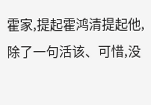霍家,提起霍鸿清提起他,除了一句活该、可惜,没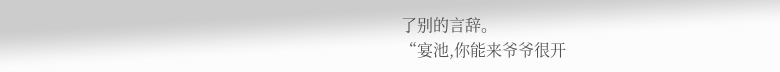了别的言辞。
“宴池,你能来爷爷很开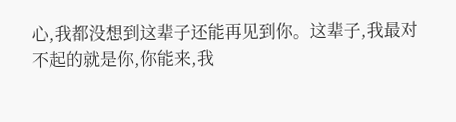心,我都没想到这辈子还能再见到你。这辈子,我最对不起的就是你,你能来,我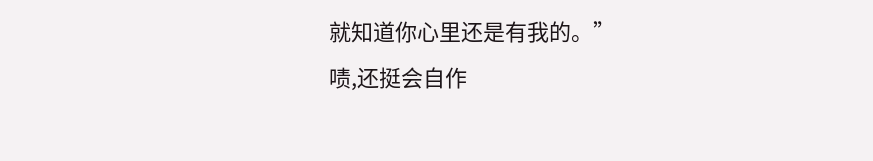就知道你心里还是有我的。”
啧,还挺会自作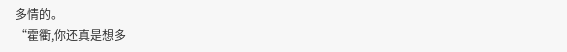多情的。
“霍衢,你还真是想多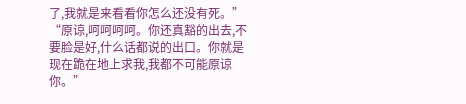了,我就是来看看你怎么还没有死。”
“原谅,呵呵呵呵。你还真豁的出去,不要脸是好,什么话都说的出口。你就是现在跪在地上求我,我都不可能原谅你。”